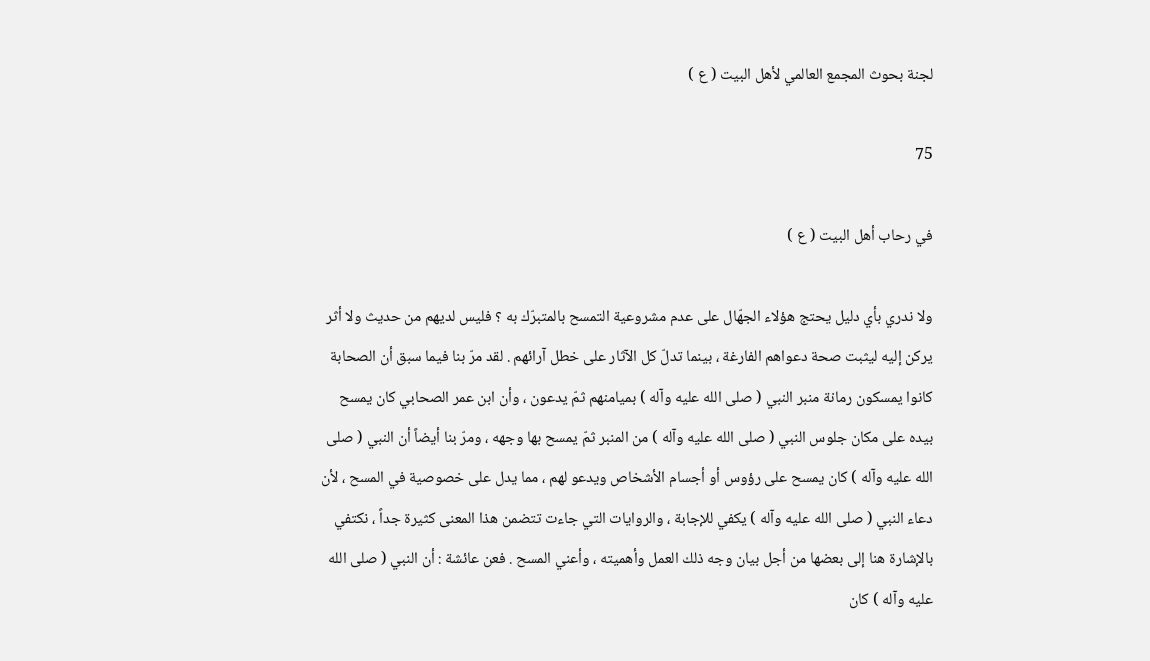لجنة بحوث المجمع العالمي لأهل البيت ( ع )

75

في رحاب أهل البيت ( ع )

ولا ندري بأي دليل يحتج هؤلاء الجهّال على عدم مشروعية التمسح بالمتبرّك به ؟ فليس لديهم من حديث ولا أثر يركن إليه ليثبت صحة دعواهم الفارغة ، بينما تدلّ كل الآثار على خطل آرائهم . لقد مرّ بنا فيما سبق أن الصحابة كانوا يمسكون رمانة منبر النبي ( صلى الله عليه وآله ) بميامنهم ثمّ يدعون ، وأن ابن عمر الصحابي كان يمسح بيده على مكان جلوس النبي ( صلى الله عليه وآله ) من المنبر ثمّ يمسح بها وجهه ، ومرّ بنا أيضاً أن النبي ( صلى الله عليه وآله ) كان يمسح على رؤوس أو أجسام الأشخاص ويدعو لهم ، مما يدل على خصوصية في المسح ، لأن دعاء النبي ( صلى الله عليه وآله ) يكفي للإجابة ، والروايات التي جاءت تتضمن هذا المعنى كثيرة جداً ، نكتفي بالإشارة هنا إلى بعضها من أجل بيان وجه ذلك العمل وأهميته ، وأعني المسح . فعن عائشة : أن النبي ( صلى الله عليه وآله ) كان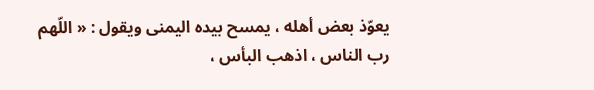يعوّذ بعض أهله ، يمسح بيده اليمنى ويقول : « اللّهم رب الناس ، اذهب البأس ،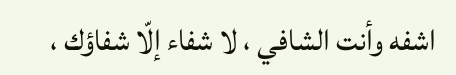اشفه وأنت الشافي ، لا شفاء إلّا شفاؤك ،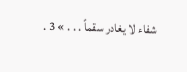شفاء لا يغادر سقماً . . . » 3 .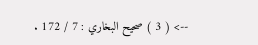--> ( 3 ) صحيح البخاري : 7 / 172 .